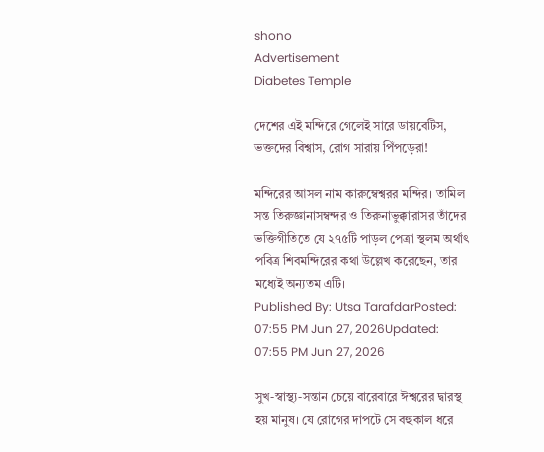shono
Advertisement
Diabetes Temple

দেশের এই মন্দিরে গেলেই সারে ডায়বেটিস, ভক্তদের বিশ্বাস, রোগ সারায় পিঁপড়েরা!

মন্দিরের আসল নাম কারুম্বেশ্বরর মন্দির। তামিল সন্ত তিরুজ্ঞানাসম্বন্দর ও তিরুনাভুক্কারাসর তাঁদের ভক্তিগীতিতে যে ২৭৫টি পাড়ল পেত্রা স্থলম অর্থাৎ পবিত্র শিবমন্দিরের কথা উল্লেখ করেছেন, তার মধ্যেই অন্যতম এটি।
Published By: Utsa TarafdarPosted: 07:55 PM Jun 27, 2026Updated: 07:55 PM Jun 27, 2026

সুখ-স্বাস্থ্য-সন্তান চেয়ে বারেবারে ঈশ্বরের দ্বারস্থ হয় মানুষ। যে রোগের দাপটে সে বহুকাল ধরে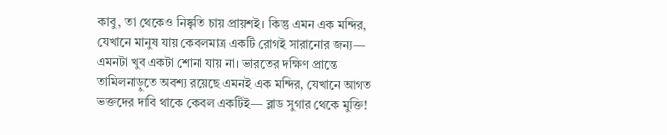কাবু, তা থেকেও নিষ্কৃতি চায় প্রায়শই। কিন্তু এমন এক মন্দির, যেখানে মানুষ যায় কেবলমাত্র একটি রোগই সারানোর জন্য— এমনটা খুব একটা শোনা যায় না। ভারতের দক্ষিণ প্রান্তে তামিলনাড়ুতে অবশ্য রয়েছে এমনই এক মন্দির, যেখানে আগত ভক্তদের দাবি থাকে কেবল একটিই— ব্লাড সুগার থেকে মুক্তি!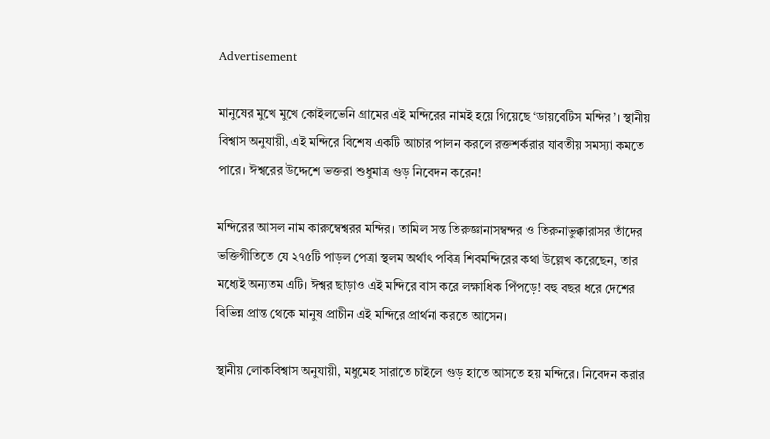Advertisement

মানুষের মুখে মুখে কোইলভেনি গ্রামের এই মন্দিরের নামই হয়ে গিয়েছে ‘ডায়বেটিস মন্দির’। স্থানীয় বিশ্বাস অনুযায়ী, এই মন্দিরে বিশেষ একটি আচার পালন করলে রক্তশর্করার যাবতীয় সমস্যা কমতে পারে। ঈশ্বরের উদ্দেশে ভক্তরা শুধুমাত্র গুড় নিবেদন করেন!

মন্দিরের আসল নাম কারুম্বেশ্বরর মন্দির। তামিল সন্ত তিরুজ্ঞানাসম্বন্দর ও তিরুনাভুক্কারাসর তাঁদের ভক্তিগীতিতে যে ২৭৫টি পাড়ল পেত্রা স্থলম অর্থাৎ পবিত্র শিবমন্দিরের কথা উল্লেখ করেছেন, তার মধ্যেই অন্যতম এটি। ঈশ্বর ছাড়াও এই মন্দিরে বাস করে লক্ষাধিক পিঁপড়ে! বহু বছর ধরে দেশের বিভিন্ন প্রান্ত থেকে মানুষ প্রাচীন এই মন্দিরে প্রার্থনা করতে আসেন।

স্থানীয় লোকবিশ্বাস অনুযায়ী, মধুমেহ সারাতে চাইলে গুড় হাতে আসতে হয় মন্দিরে। নিবেদন করার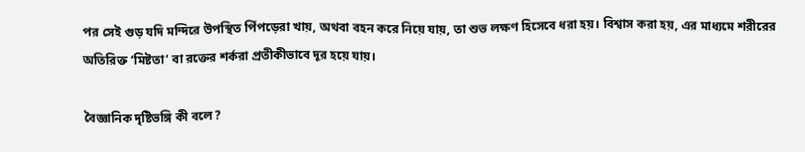পর সেই গুড় যদি মন্দিরে উপস্থিত পিঁপড়েরা খায়, অথবা বহন করে নিয়ে যায়, তা শুভ লক্ষণ হিসেবে ধরা হয়। বিশ্বাস করা হয়, এর মাধ্যমে শরীরের অতিরিক্ত ‘মিষ্টতা’ বা রক্তের শর্করা প্রতীকীভাবে দূর হয়ে যায়।

বৈজ্ঞানিক দৃষ্টিভঙ্গি কী বলে?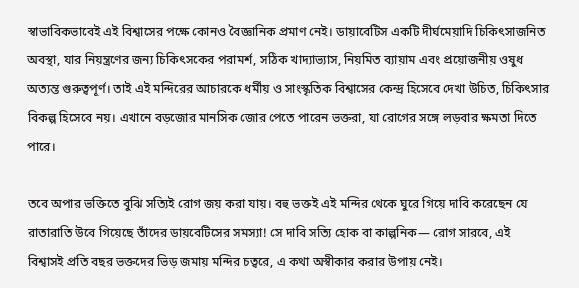স্বাভাবিকভাবেই এই বিশ্বাসের পক্ষে কোনও বৈজ্ঞানিক প্রমাণ নেই। ডায়াবেটিস একটি দীর্ঘমেয়াদি চিকিৎসাজনিত অবস্থা, যার নিয়ন্ত্রণের জন্য চিকিৎসকের পরামর্শ, সঠিক খাদ্যাভ্যাস, নিয়মিত ব্যায়াম এবং প্রয়োজনীয় ওষুধ অত্যন্ত গুরুত্বপূর্ণ। তাই এই মন্দিরের আচারকে ধর্মীয় ও সাংস্কৃতিক বিশ্বাসের কেন্দ্র হিসেবে দেখা উচিত, চিকিৎসার বিকল্প হিসেবে নয়। এখানে বড়জোর মানসিক জোর পেতে পারেন ভক্তরা, যা রোগের সঙ্গে লড়বার ক্ষমতা দিতে পারে।

তবে অপার ভক্তিতে বুঝি সত্যিই রোগ জয় করা যায়। বহু ভক্তই এই মন্দির থেকে ঘুরে গিয়ে দাবি করেছেন যে রাতারাতি উবে গিয়েছে তাঁদের ডায়বেটিসের সমস্যা! সে দাবি সত্যি হোক বা কাল্পনিক— রোগ সারবে, এই বিশ্বাসই প্রতি বছর ভক্তদের ভিড় জমায় মন্দির চত্বরে, এ কথা অস্বীকার করার উপায় নেই।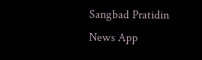Sangbad Pratidin News App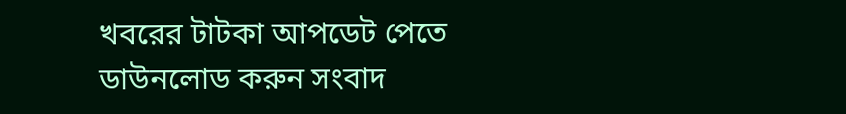খবরের টাটকা আপডেট পেতে ডাউনলোড করুন সংবাদ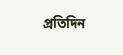প্রতিদিন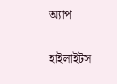অ্যাপ

হাইলাইটস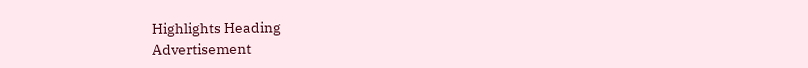Highlights Heading
Advertisement